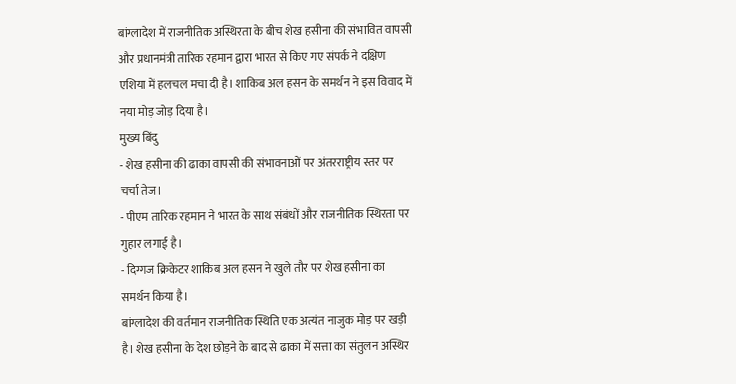बांग्लादेश में राजनीतिक अस्थिरता के बीच शेख हसीना की संभावित वापसी और प्रधानमंत्री तारिक रहमान द्वारा भारत से किए गए संपर्क ने दक्षिण एशिया में हलचल मचा दी है। शाकिब अल हसन के समर्थन ने इस विवाद में नया मोड़ जोड़ दिया है।
मुख्य बिंदु
- शेख हसीना की ढाका वापसी की संभावनाओं पर अंतरराष्ट्रीय स्तर पर चर्चा तेज।
- पीएम तारिक रहमान ने भारत के साथ संबंधों और राजनीतिक स्थिरता पर गुहार लगाई है।
- दिग्गज क्रिकेटर शाकिब अल हसन ने खुले तौर पर शेख हसीना का समर्थन किया है।
बांग्लादेश की वर्तमान राजनीतिक स्थिति एक अत्यंत नाजुक मोड़ पर खड़ी है। शेख हसीना के देश छोड़ने के बाद से ढाका में सत्ता का संतुलन अस्थिर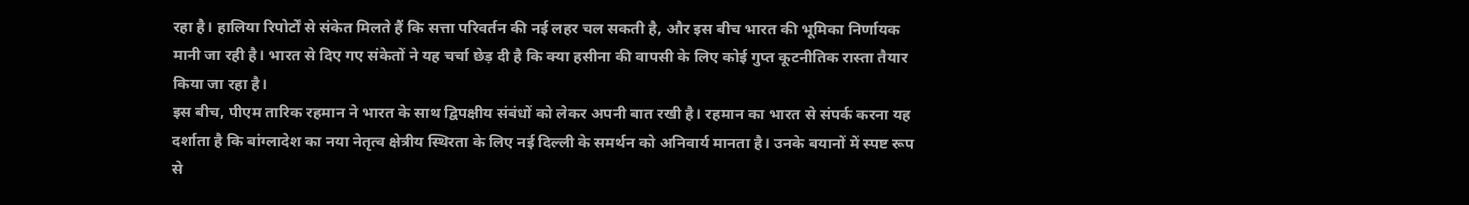रहा है। हालिया रिपोर्टों से संकेत मिलते हैं कि सत्ता परिवर्तन की नई लहर चल सकती है, और इस बीच भारत की भूमिका निर्णायक मानी जा रही है। भारत से दिए गए संकेतों ने यह चर्चा छेड़ दी है कि क्या हसीना की वापसी के लिए कोई गुप्त कूटनीतिक रास्ता तैयार किया जा रहा है।
इस बीच, पीएम तारिक रहमान ने भारत के साथ द्विपक्षीय संबंधों को लेकर अपनी बात रखी है। रहमान का भारत से संपर्क करना यह दर्शाता है कि बांग्लादेश का नया नेतृत्व क्षेत्रीय स्थिरता के लिए नई दिल्ली के समर्थन को अनिवार्य मानता है। उनके बयानों में स्पष्ट रूप से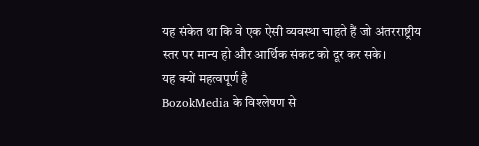यह संकेत था कि वे एक ऐसी व्यवस्था चाहते हैं जो अंतरराष्ट्रीय स्तर पर मान्य हो और आर्थिक संकट को दूर कर सके।
यह क्यों महत्वपूर्ण है
BozokMedia के विश्लेषण से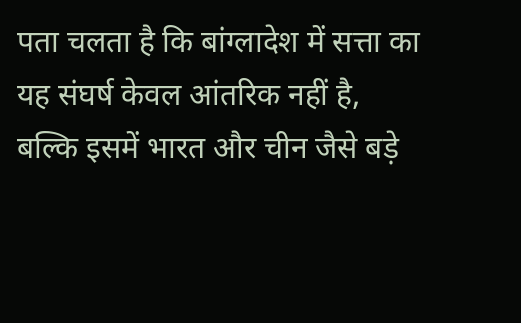पता चलता है कि बांग्लादेश में सत्ता का यह संघर्ष केवल आंतरिक नहीं है, बल्कि इसमें भारत और चीन जैसे बड़े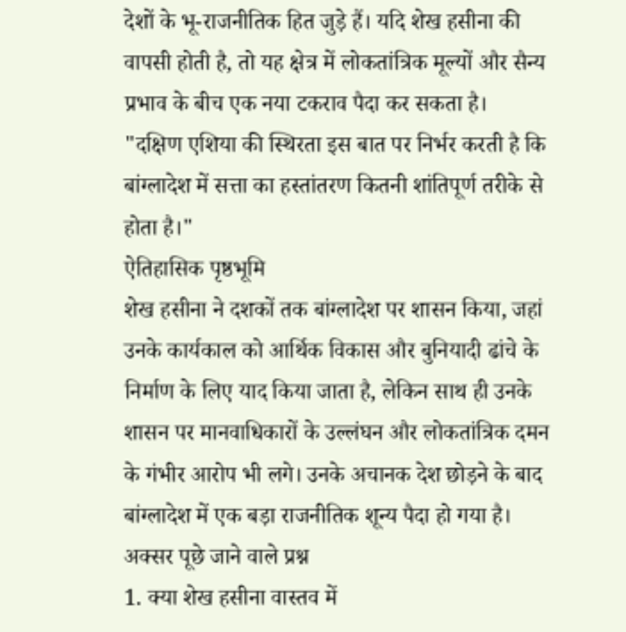देशों के भू-राजनीतिक हित जुड़े हैं। यदि शेख हसीना की वापसी होती है, तो यह क्षेत्र में लोकतांत्रिक मूल्यों और सैन्य प्रभाव के बीच एक नया टकराव पैदा कर सकता है।
"दक्षिण एशिया की स्थिरता इस बात पर निर्भर करती है कि बांग्लादेश में सत्ता का हस्तांतरण कितनी शांतिपूर्ण तरीके से होता है।"
ऐतिहासिक पृष्ठभूमि
शेख हसीना ने दशकों तक बांग्लादेश पर शासन किया, जहां उनके कार्यकाल को आर्थिक विकास और बुनियादी ढांचे के निर्माण के लिए याद किया जाता है, लेकिन साथ ही उनके शासन पर मानवाधिकारों के उल्लंघन और लोकतांत्रिक दमन के गंभीर आरोप भी लगे। उनके अचानक देश छोड़ने के बाद बांग्लादेश में एक बड़ा राजनीतिक शून्य पैदा हो गया है।
अक्सर पूछे जाने वाले प्रश्न
1. क्या शेख हसीना वास्तव में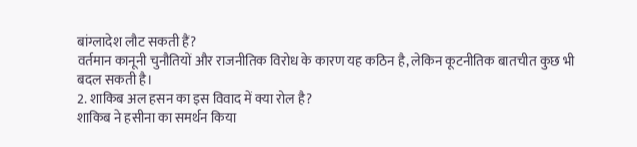बांग्लादेश लौट सकती हैं?
वर्तमान कानूनी चुनौतियों और राजनीतिक विरोध के कारण यह कठिन है, लेकिन कूटनीतिक बातचीत कुछ भी बदल सकती है।
2. शाकिब अल हसन का इस विवाद में क्या रोल है?
शाकिब ने हसीना का समर्थन किया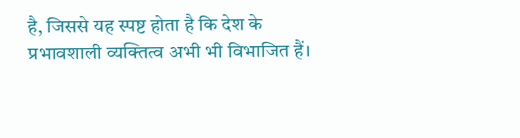है, जिससे यह स्पष्ट होता है कि देश के प्रभावशाली व्यक्तित्व अभी भी विभाजित हैं।